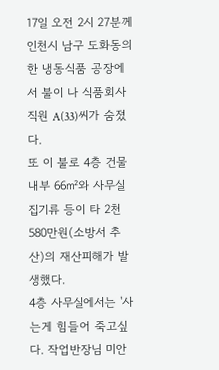17일 오전 2시 27분께 인천시 남구 도화동의 한 냉동식품 공장에서 불이 나 식품회사 직원 A(33)씨가 숨졌다.
또 이 불로 4층 건물 내부 66㎡와 사무실 집기류 등이 타 2천580만원(소방서 추산)의 재산피해가 발생했다.
4층 사무실에서는 '사는게 힘들어 죽고싶다. 작업반장님 미안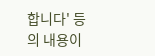합니다' 등의 내용이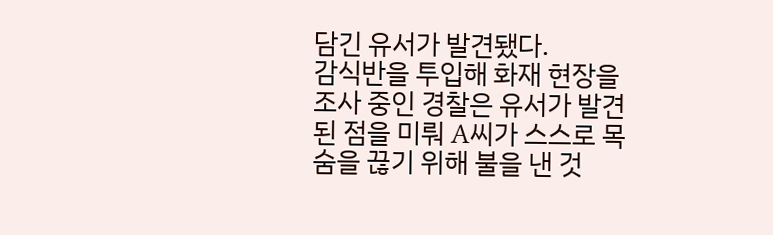담긴 유서가 발견됐다.
감식반을 투입해 화재 현장을 조사 중인 경찰은 유서가 발견된 점을 미뤄 A씨가 스스로 목숨을 끊기 위해 불을 낸 것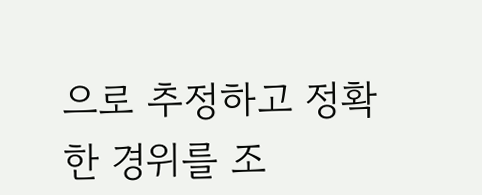으로 추정하고 정확한 경위를 조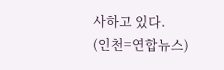사하고 있다.
(인천=연합뉴스)